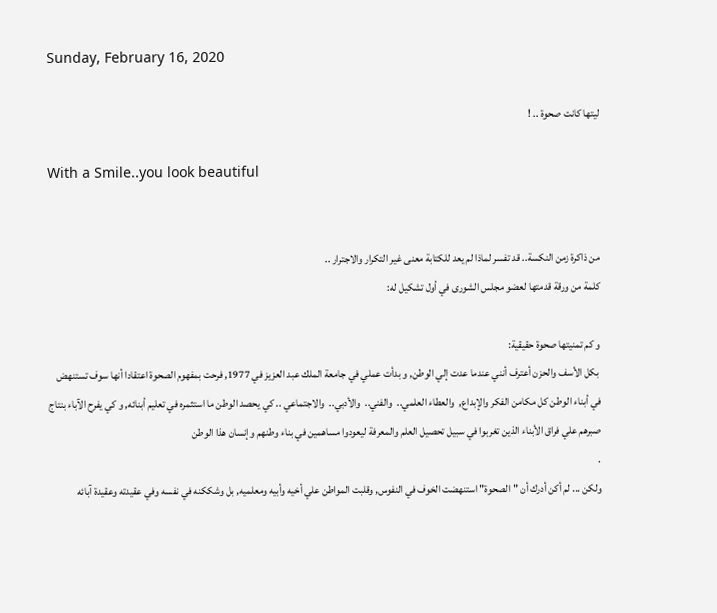Sunday, February 16, 2020

ليتها كانت صحوة .. !

With a Smile..you look beautiful


من ذاكرة زمن النكسة.. قد تفسر لماذا لم يعد للكتابة معنى غير التكرار والاجترار ..
كلمة من ورقة قدمتها لعضو مجلس الشورى في أول تشكيل له:

و كم تمنيتها صحوة حقيقية:
 بكل الأسف والحزن أعترف أنني عندما عدت إلي الوطن, و بدأت عملي في جامعة الملك عبد العزيز في 1977, فرحت بمفهوم الصحوة اعتقادا أنها سوف تستنهض في أبناء الوطن كل مكامن الفكر والإبداع,  والعطاء العلمي..  والفني..  والأدبي..  والاجتماعي .. كي يحصد الوطن ما استثمره في تعليم أبنائه, و كي يفرح الآباء بنتاج صبرهم علي فراق الأبناء الذين تغربوا في سبيل تحصيل العلم والمعرفة ليعودوا مساهمين في بناء وطنهم وإنسان هذا الوطن
.
ولكن ... لم أكن أدرك أن "الصحوة" استنهضت الخوف في النفوس, وقلبت المواطن علي أخيه وأبيه ومعلميه, بل وشككنه في نفسه وفي عقيدته وعقيدة آبائه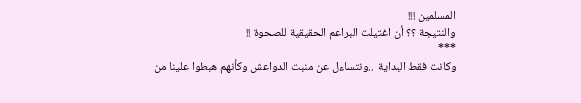المسلمين !!!
والنتيجة ؟؟ أن اغتيلت البراعم الحقيقية للصحوة !!
***
وكانت فقط البداية  ..ونتساءل عن منبت الدواعش وكأنهم هبطوا علينا من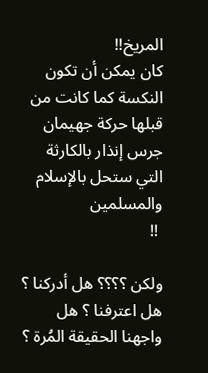المريخ!!
كان يمكن أن تكون النكسة كما كانت من قبلها حركة جهيمان جرس إنذار بالكارثة التي ستحل بالإسلام والمسلمين
 !!

ولكن ؟؟؟؟ هل أدركنا ؟ هل اعترفنا ؟ هل واجهنا الحقيقة المُرة ؟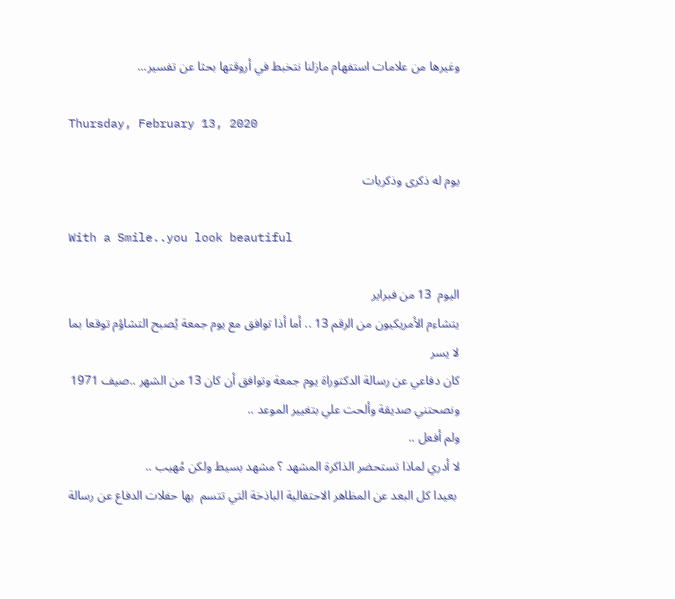وغيرها من علامات استفهام مازلنا نتخبط في أروقتها بحثا عن تفسير...

Thursday, February 13, 2020

يوم له ذكرى وذكريات

With a Smile..you look beautiful

اليوم  13 من فبراير
يتشاءم الأمريكيون من الرقم 13 .. أما أذا توافق مع يوم جمعة يُصبح التشاؤم توقعا بما لا يسر
كان دفاعي عن رسالة الدكتوراة يوم جمعة وتوافق أن كان 13 من الشهر ..صيف 1971
ونصحتني صديقة وألحت علي بتغيير الموعد ..
ولم أفعل ..
لا أدري لماذا تستحضر الذاكرة المشهد ؟ مشهد بسيط ولكن مُهيب ..
 بعيدا كل البعد عن المظاهر الاحتفالية الباذخة التي تتسم  بها حفلات الدفاع عن رسالة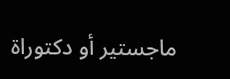ماجستير أو دكتوراة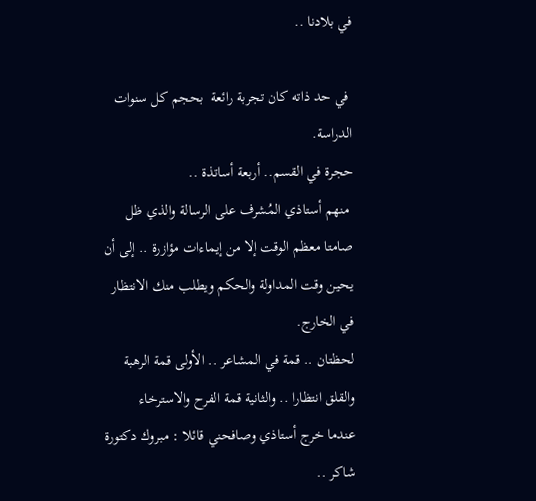في بلادنا ..

 في حد ذاته كان تجربة رائعة  بحجم كل سنوات الدراسة.
حجرة في القسم.. أربعة أساتذة ..
 منهم أستاذي المُشرف على الرسالة والذي ظل صامتا معظم الوقت إلا من إيماءات مؤازرة .. إلى أن يحين وقت المداولة والحكم ويطلب منك الانتظار في الخارج.
لحظتان .. قمة في المشاعر .. الأولى قمة الرهبة والقلق انتظارا .. والثانية قمة الفرح والاسترخاء
عندما خرج أستاذي وصافحني قائلا : مبروك دكتورة شاكر ..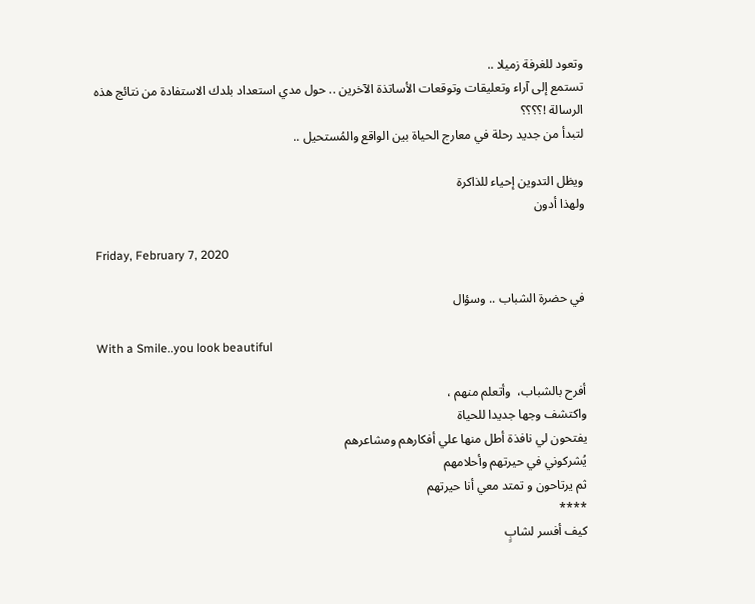وتعود للغرفة زميلا ..
تستمع إلى آراء وتعليقات وتوقعات الأساتذة الآخرين .. حول مدي استعداد بلدك الاستفادة من نتائج هذه الرسالة !؟؟؟؟
لتبدأ من جديد رحلة في معارج الحياة بين الواقع والمُستحيل ..

ويظل التدوين إحياء للذاكرة
ولهذا أدون

Friday, February 7, 2020

في حضرة الشباب .. وسؤال

With a Smile..you look beautiful

أفرح بالشباب،  وأتعلم منهم ،
واكتشف وجها جديدا للحياة
يفتحون لي نافذة أطل منها علي أفكارهم ومشاعرهم
يُشركوني في حيرتهم وأحلامهم
ثم يرتاحون و تمتد معي أنا حيرتهم
****
كيف أفسر لشابٍ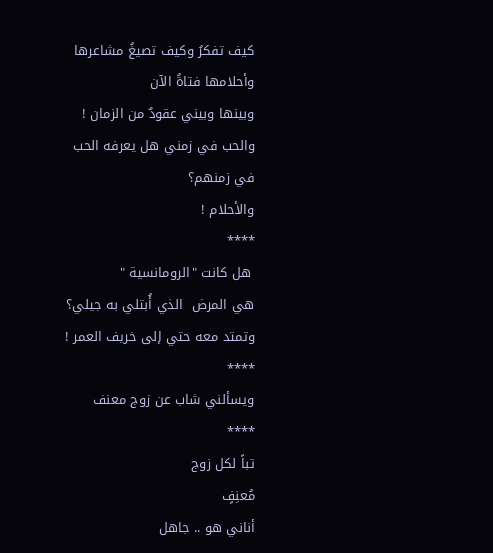كيف تفكرُ وكيف تصيغُ مشاعرها وأحلامها فتاةُ الآن
وبينها وبيني عقودٌ من الزمان !
والحب في زمني هل يعرفه الحب في زمنهم؟
والأحلام !
****
 هل كانت "الرومانسية "
هي المرض  الذي أُبتلي به جيلي؟
وتمتد معه حتي إلى خريف العمر !
****
ويسألني شاب عن زوج معنف
****
تباً لكل زوج
مُعنِفٍ
أناني هو .. جاهل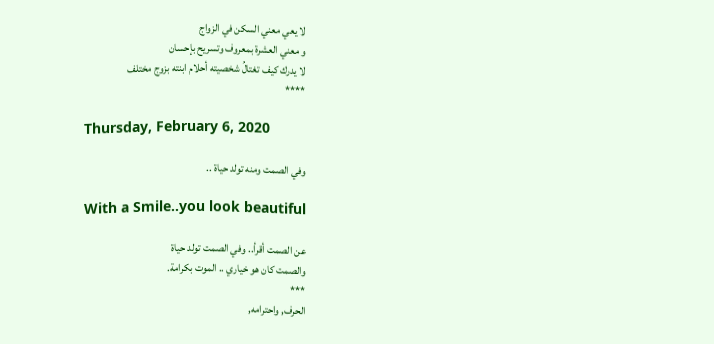لا يعي معني السكن في الزواج
و معني العشرة بمعروف وتسريح بإحسان
لا يدرك كيف تغتالُ شخصيته أحلام ابنته بزوج مختلف
****

Thursday, February 6, 2020

وفي الصمت ومنه تولد حياة ..

With a Smile..you look beautiful

عن الصمت أقرأ.. وفي الصمت تولد حياة
والصمت كان هو خياري .. الموت بكرامة.
***
الحرف, واحترامه,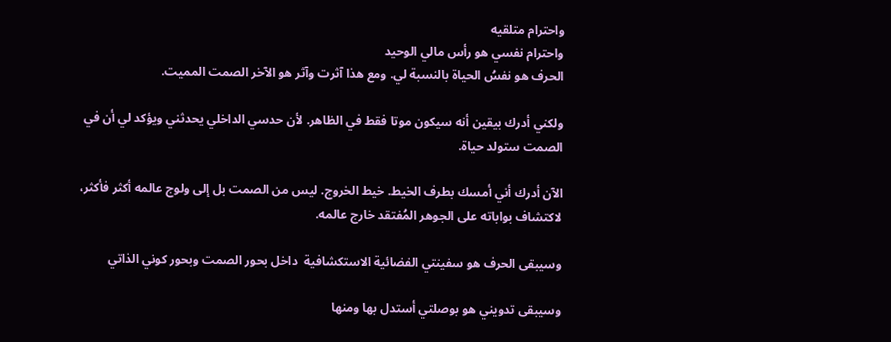واحترام متلقيه
واحترام نفسي هو رأس مالي الوحيد
الحرف هو نفسُ الحياة بالنسبة لي. ومع هذا آثرت وآثر هو الآخر الصمت المميت.

ولكني أدرك بيقين أنه سيكون موتا فقط في الظاهر. لأن حدسي الداخلي يحدثني ويؤكد لي أن في الصمت ستولد حياة.

الآن أدرك أني أمسك بطرف الخيط. خيط الخروج. ليس من الصمت بل إلى ولوج عالمه أكثر فأكثر،  لاكتشاف بواباته على الجوهر المُفتقد خارج عالمه.

وسيبقى الحرف هو سفينتي الفضائية الاستكشافية  داخل بحور الصمت وبحور كوني الذاتي

وسيبقى تدويني هو بوصلتي أستدل بها ومنها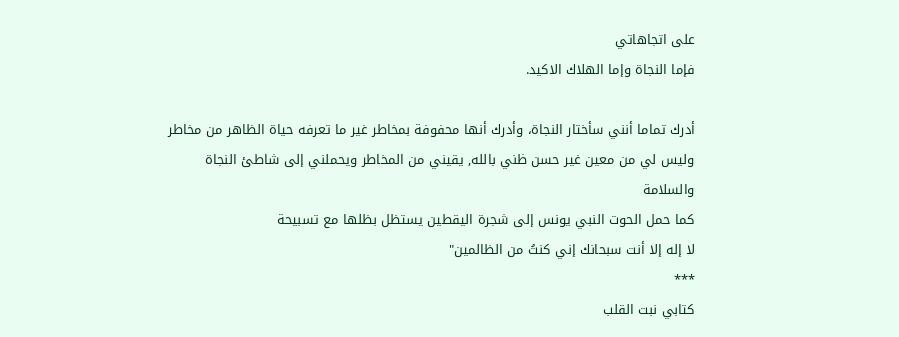على اتجاهاتي
فإما النجاة وإما الهلاك الاكيد.

أدرك تماما أنني سأختار النجاة، وأدرك أنها محفوفة بمخاطر غير ما تعرفه حياة الظاهر من مخاطر
وليس لي من معين غير حسن ظني بالله, يقيني من المخاطر ويحملني إلى شاطئ النجاة والسلامة
كما حمل الحوت النبي يونس إلى شجرة اليقطين يستظل بظلها مع تسبيحة
لا إله إلا أنت سبحانك إني كنتُ من الظالمين"
***
كتابي نبت القلب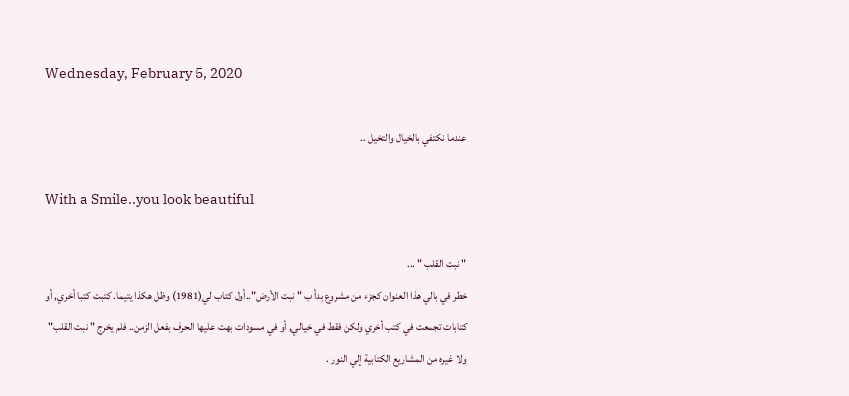Wednesday, February 5, 2020

عندما نكتفي بالخيال والتخيل ..

With a Smile..you look beautiful

" نبت القلب " ...
خطر في بالي هذا العنوان كجزء من مشروع بدأ ب " نبت الأرض"..أول كتاب لي(1981) وظل هكذا يتيما. كتبت كتبا أخري, أو كتابات تجمعت في كتب أخري ولكن فقط في خيالي, أو في مسودات بهت عليها الحرف بفعل الزمن.. فلم يخرج " نبت القلب" ولا غيره من المشاريع الكتابية إلي النور .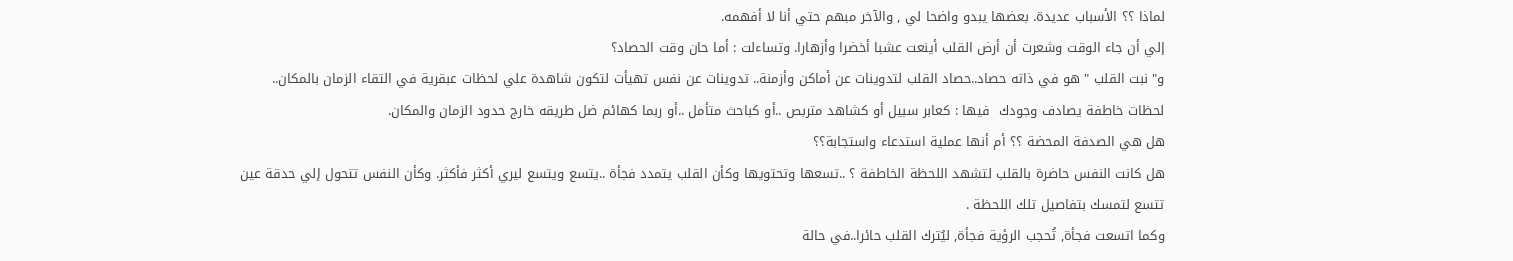لماذا ؟؟ الأسباب عديدة. بعضها يبدو واضحا لي , والآخر مبهم حتي أنا لا أفهمه.
إلي أن جاء الوقت وشعرت أن أرض القلب أينعت عشبا أخضرا وأزهارا. وتساءلت : أما حان وقت الحصاد؟
و" نبت القلب " هو في ذاته حصاد..حصاد القلب لتدوينات عن أماكن وأزمنة.. تدوينات عن نفس تهيأت لتكون شاهدة علي لحظات عبقرية في التقاء الزمان بالمكان.. لحظات خاطفة يصادف وجودك  فيها : كعابر سبيل أو كشاهد متربص ..أو كباحث متأمل ..أو ربما كهائم ضل طريقه خارج حدود الزمان والمكان.
هل هي الصدفة المحضة ؟؟ أم أنها عملية استدعاء واستجابة؟؟
هل كانت النفس حاضرة بالقلب لتشهد اللحظة الخاطفة ؟ ..تسعها وتحتويها وكأن القلب يتمدد فجأة ..يتسع ويتسع ليري أكثر فأكثر. وكأن النفس تتحول إلي حدقة عين تتسع لتمسك بتفاصيل تلك اللحظة .
وكما اتسعت فجأة, تُحجب الرؤية فجأة, ليُترك القلب حائرا..في حالة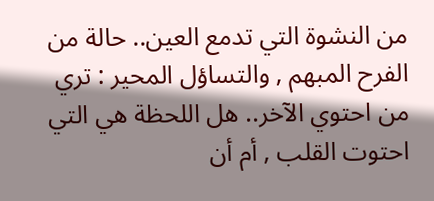من النشوة التي تدمع العين.. حالة من الفرح المبهم , والتساؤل المحير : تري من احتوي الآخر.. هل اللحظة هي التي احتوت القلب , أم أن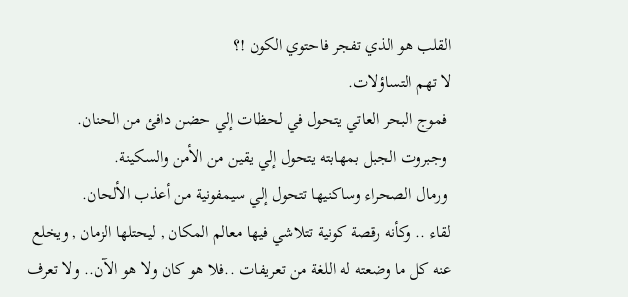القلب هو الذي تفجر فاحتوي الكون !؟
لا تهم التساؤلات.
 فموج البحر العاتي يتحول في لحظات إلي حضن دافئ من الحنان.
 وجبروت الجبل بمهابته يتحول إلي يقين من الأمن والسكينة.
 ورمال الصحراء وساكنيها تتحول إلي سيمفونية من أعذب الألحان.
لقاء .. وكأنه رقصة كونية تتلاشي فيها معالم المكان , ليحتلها الزمان , ويخلع عنه كل ما وضعته له اللغة من تعريفات ..فلا هو كان ولا هو الآن.. ولا تعرف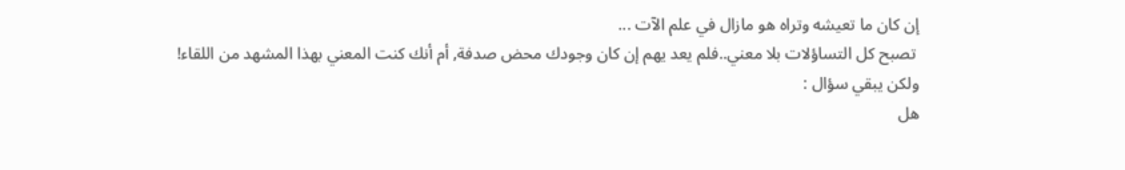إن كان ما تعيشه وتراه هو مازال في علم الآت ...
 تصبح كل التساؤلات بلا معني..فلم يعد يهم إن كان وجودك محض صدفة, أم أنك كنت المعني بهذا المشهد من اللقاء!
ولكن يبقي سؤال :
هل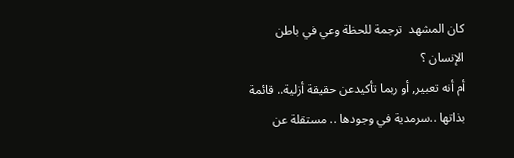كان المشهد  ترجمة للحظة وعي في باطن الإنسان ؟
أم أنه تعبير, أو ربما تأكيدعن حقيقة أزلية.. قائمة بذاتها ..سرمدية في وجودها .. مستقلة عن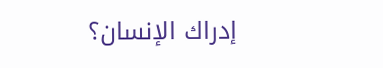إدراك الإنسان؟